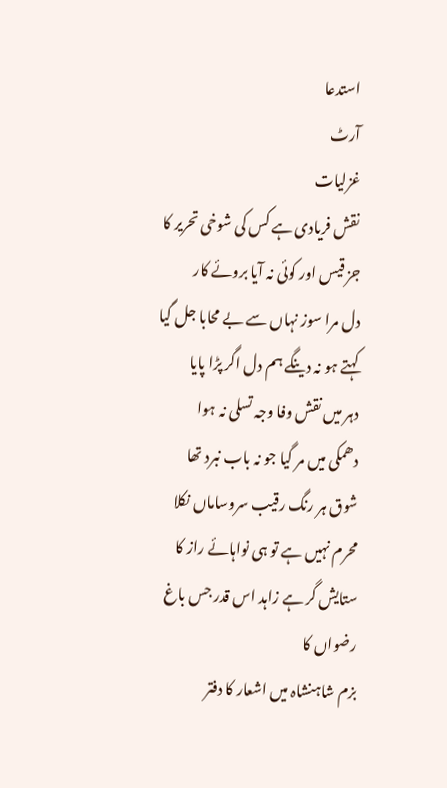استدعا
آرٹ
غزلیات
نقش فریادی ہے کس کی شوخی تحریر کا
جز قیس اور کوئی نہ آیا بروئے کار
دل مرا سوز نہاں سے بے محابا جل گیا
کہتے ہو نہ دینگے ہم دل اگر پڑا پایا
دہر میں نقش وفا وجہ تسلی نہ ہوا
دھمکی میں مر گیا جو نہ باب نبرد تھا
شوق ہر رنگ رقیب سروساماں نکلا
محرم نہیں ہے تو ہی نواہائے راز کا
ستایش گر ہے زاہد اس قدر جس باغ رضواں کا
بزم شاہنشاہ میں اشعار کا دفتر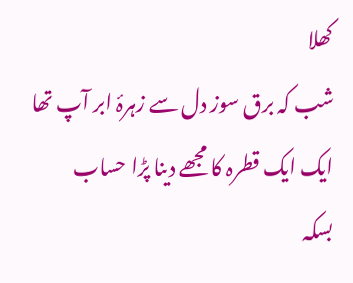کھلا
شب کہ برق سوز دل سے زہرۂ ابر آپ تھا
ایک ایک قطرہ کا مجھے دینا پڑا حساب
بسکہ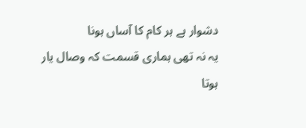دشوار ہے ہر کام کا آساں ہونا
یہ نہ تھی ہماری قسمت کہ وصال یار ہوتا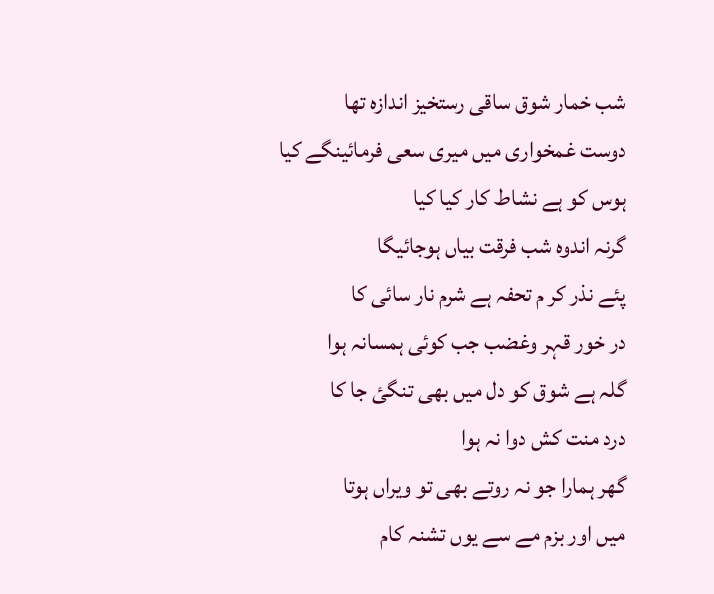شب خمار شوق ساقی رستخیز اندازہ تھا
دوست غمخواری میں میری سعی فرمائینگے کیا
ہوس کو ہے نشاط کار کیا کیا
گرنہ اندوہ شب فرقت بیاں ہوجائیگا
پئے نذر کر م تحفہ ہے شرم نار سائی کا
در خور قہر وغضب جب کوئی ہمسانہ ہوا
گلہ ہے شوق کو دل میں بھی تنگئ جا کا
درد منت کش دوا نہ ہوا
گھر ہمارا جو نہ روتے بھی تو ویراں ہوتا
میں اور بزم مے سے یوں تشنہ کام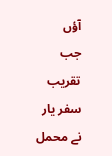آؤں
جب تقریب سفر یار نے محمل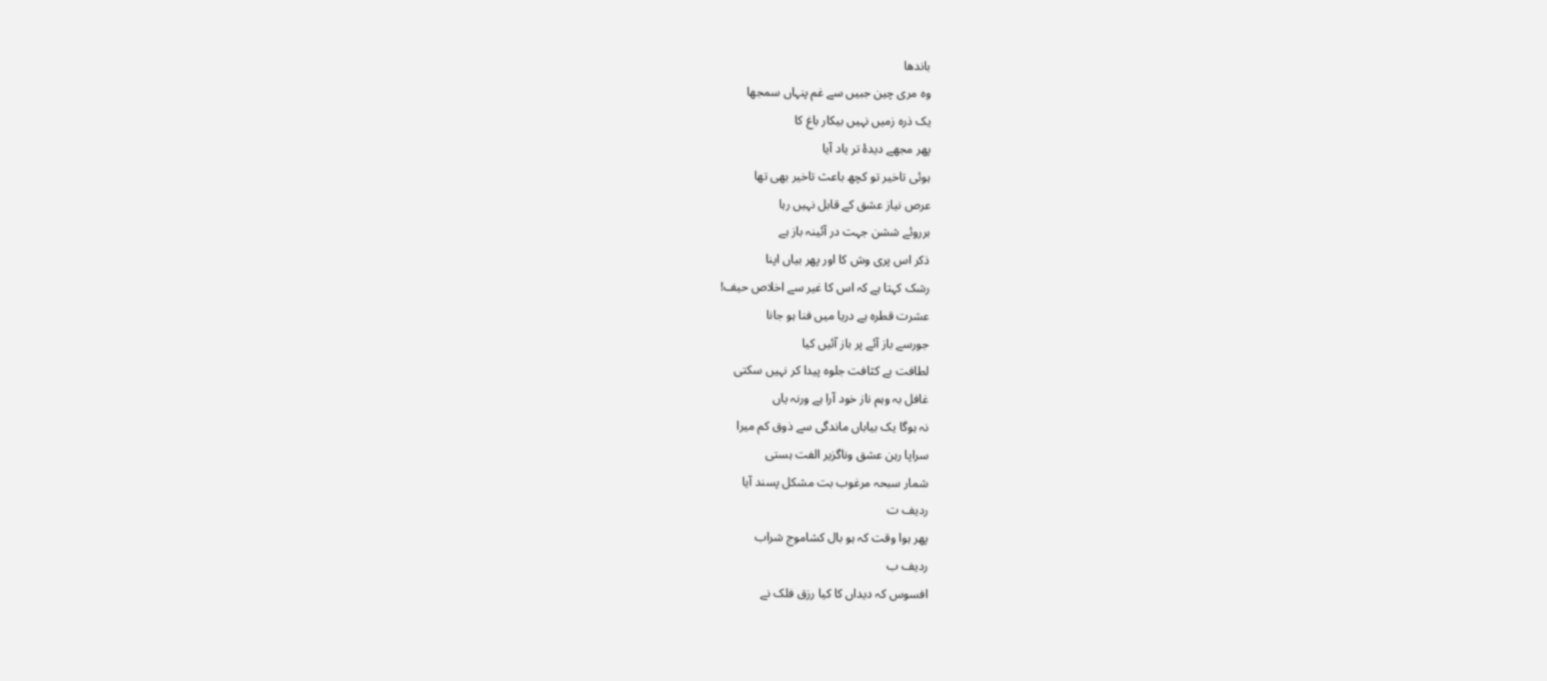باندھا
وہ مری چین جبیں سے غم پنہاں سمجھا
یک ذرہ زمیں نہیں بیکار باغ کا
پھر مجھے دیدۂ تر یاد آیا
ہوئی تاخیر تو کچھ باعث تاخیر بھی تھا
عرص نیاز عشق کے قابل نہیں رہا
برروئے ششن جہت در آئینہ باز ہے
ذکر اس پری وش کا اور پھر بیاں اپنا
رشک کہتا ہے کہ اس کا غیر سے اخلاص حیف!
عشرت قطرہ ہے دریا میں فنا ہو جانا
جورسے باز آئے پر باز آئیں کیا
لطافت بے کثافت جلوہ پیدا کر نہیں سکتی
غافل بہ وہم ناز خود آرا ہے ورنہ یاں
نہ ہوگا یک بیاباں ماندگی سے ذوق کم میرا
سراپا رہن عشق وناگزیر الفت ہستی
شمار سبحہ مرغوب بت مشکل پسند آیا
ردیف ت
پھر ہوا وقت کہ ہو بال کشاموج شراب
ردیف ب
افسوس کہ دیداں کا کیا رزق فلک نے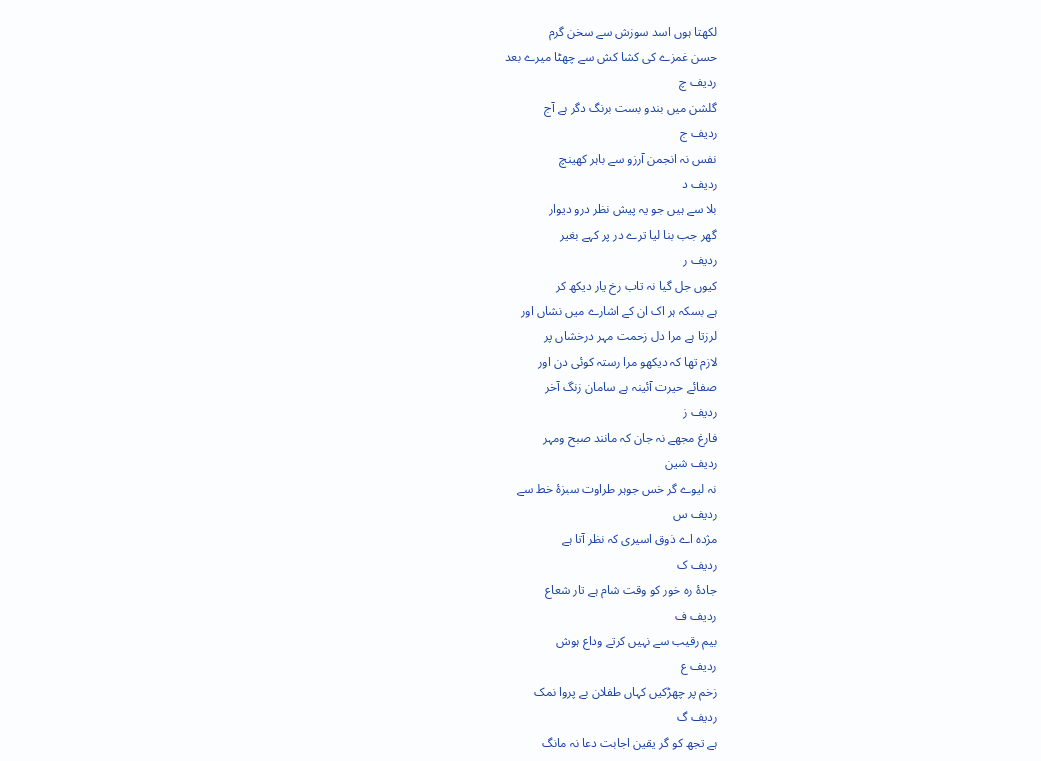لکھتا ہوں اسد سوزش سے سخن گرم
حسن غمزے کی کشا کش سے چھٹا میرے بعد
ردیف چ
گلشن میں بندو بست برنگ دگر ہے آج
ردیف ج
نفس نہ انجمن آرزو سے باہر کھینچ
ردیف د
بلا سے ہیں جو یہ پیش نظر درو دیوار
گھر جب بنا لیا ترے در پر کہے بغیر
ردیف ر
کیوں جل گیا نہ تاب رخ یار دیکھ کر
ہے بسکہ ہر اک ان کے اشارے میں نشاں اور
لرزتا ہے مرا دل زحمت مہر درخشاں پر
لازم تھا کہ دیکھو مرا رستہ کوئی دن اور
صفائے حیرت آئینہ ہے سامان زنگ آخر
ردیف ز
فارغ مجھے نہ جان کہ مانند صبح ومہر
ردیف شین
نہ لیوے گر خس جوہر طراوت سبزۂ خط سے
ردیف س
مژدہ اے ذوق اسیری کہ نظر آتا ہے
ردیف ک
جادۂ رہ خور کو وقت شام ہے تار شعاع
ردیف ف
بیم رقیب سے نہیں کرتے وداع ہوش
ردیف ع
زخم پر چھڑکیں کہاں طفلان بے پروا نمک
ردیف گ
ہے تجھ کو گر یقین اجابت دعا نہ مانگ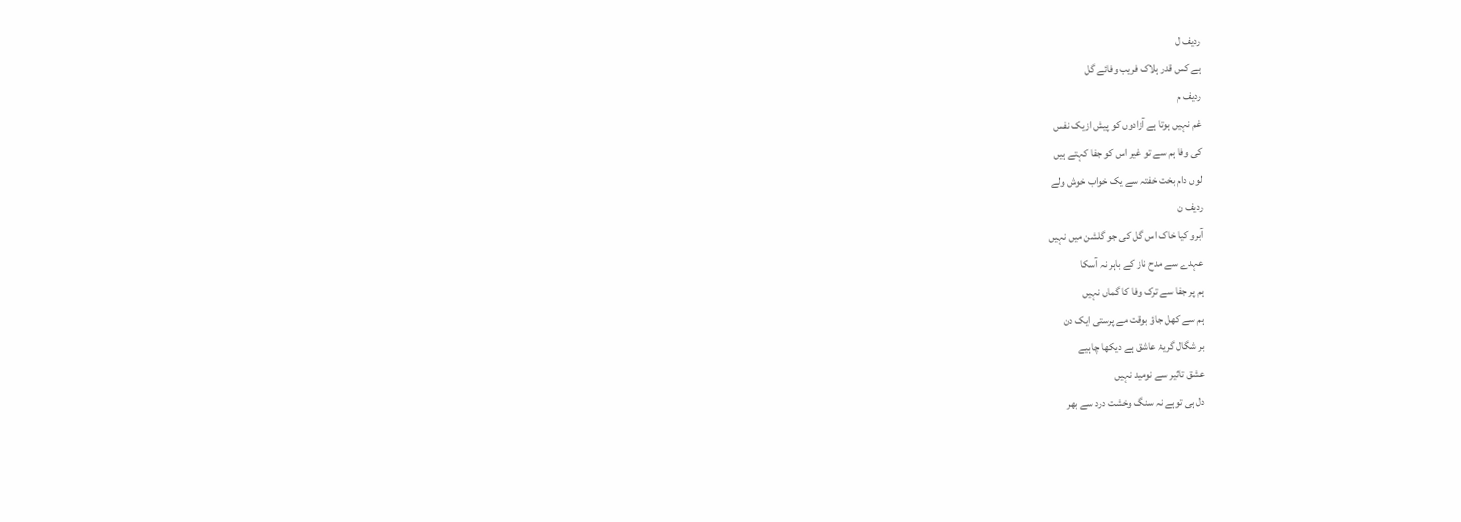ردیف ل
ہے کس قدر ہلاک فریب وفائے گل
ردیف م
غم نہیں ہوتا ہے آزادوں کو پیش ازیک نفس
کی وفا ہم سے تو غیر اس کو جفا کہتے ہیں
لوں دام بخت خفتہ سے یک خواب خوش ولے
ردیف ن
آبرو کیا خاک اس گل کی جو گلشن میں نہیں
عہدے سے مدح ناز کے باہر نہ آسکا
ہم پر جفا سے ترک وفا کا گماں نہیں
ہم سے کھل جاؤ بوقت مے پرستی ایک دن
بر شگال گریۂ عاشق ہے دیکھا چاہیے
عشق تاثیر سے نومید نہیں
دل ہی توہے نہ سنگ وخشت درد سے بھر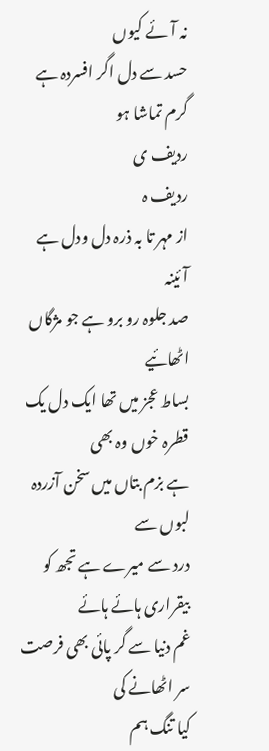نہ آئے کیوں
حسد سے دل اگر افسردہ ہے گرم تماشا ہو
ردیف ی
ردیف ہ
از مہر تا بہ ذرہ دل ودل ہے آئینہ
صد جلوہ رو برو ہے جو مژگاں اٹھائیے
بساط عجز میں تھا ایک دل یک قطرہ خوں وہ بھی
ہے بزم بتاں میں سخن آزردہ لبوں سے
درد سے میرے ہے تجھ کو بیقراری ہائے ہائے
غم دنیا سے گر پائی بھی فرصت سر اٹھانے کی
کیا تنگ ہم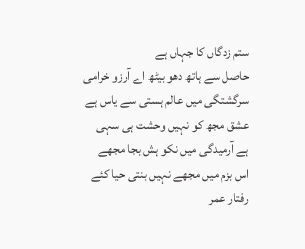ستم زدگاں کا جہاں ہے
حاصل سے ہاتھ دھو بیٹھ اے آرزو خرامی
سرگشتگی میں عالم ہستی سے یاس ہے
عشق مجھ کو نہیں وحشت ہی سہی
ہے آرمیدگی میں نکو ہش بجا مجھے
اس بزم میں مجھے نہیں بنتی حیا کئے
رفتار عمر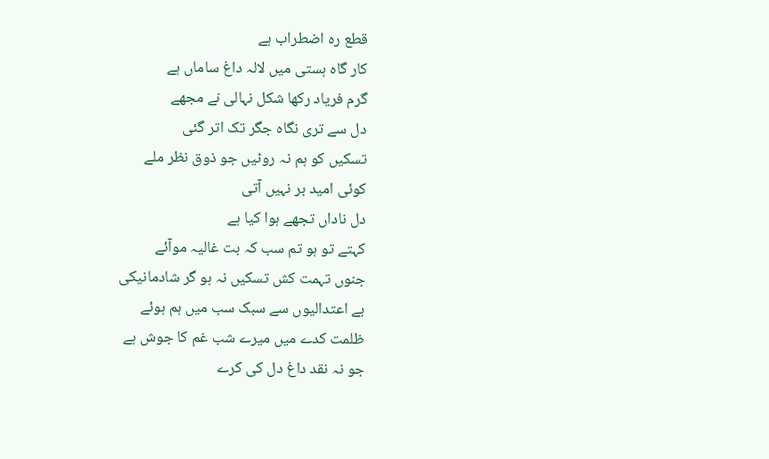قطع رہ اضطراب ہے
کار گاہ ہستی میں لالہ داغ ساماں ہے
گرم فریاد رکھا شکل نہالی نے مجھے
دل سے تری نگاہ جگر تک اتر گئی
تسکیں کو ہم نہ روٹیں جو ذوق نظر ملے
کوئی امید بر نہیں آتی
دل ناداں تجھے ہوا کیا ہے
کہتے تو ہو تم سب کہ بت غالیہ موآئے
جنوں تہمت کش تسکیں نہ ہو گر شادمانیکی
بے اعتدالیوں سے سبک سب میں ہم ہوئے
ظلمت کدے میں میرے شب غم کا جوش ہے
جو نہ نقد داغ دل کی کرے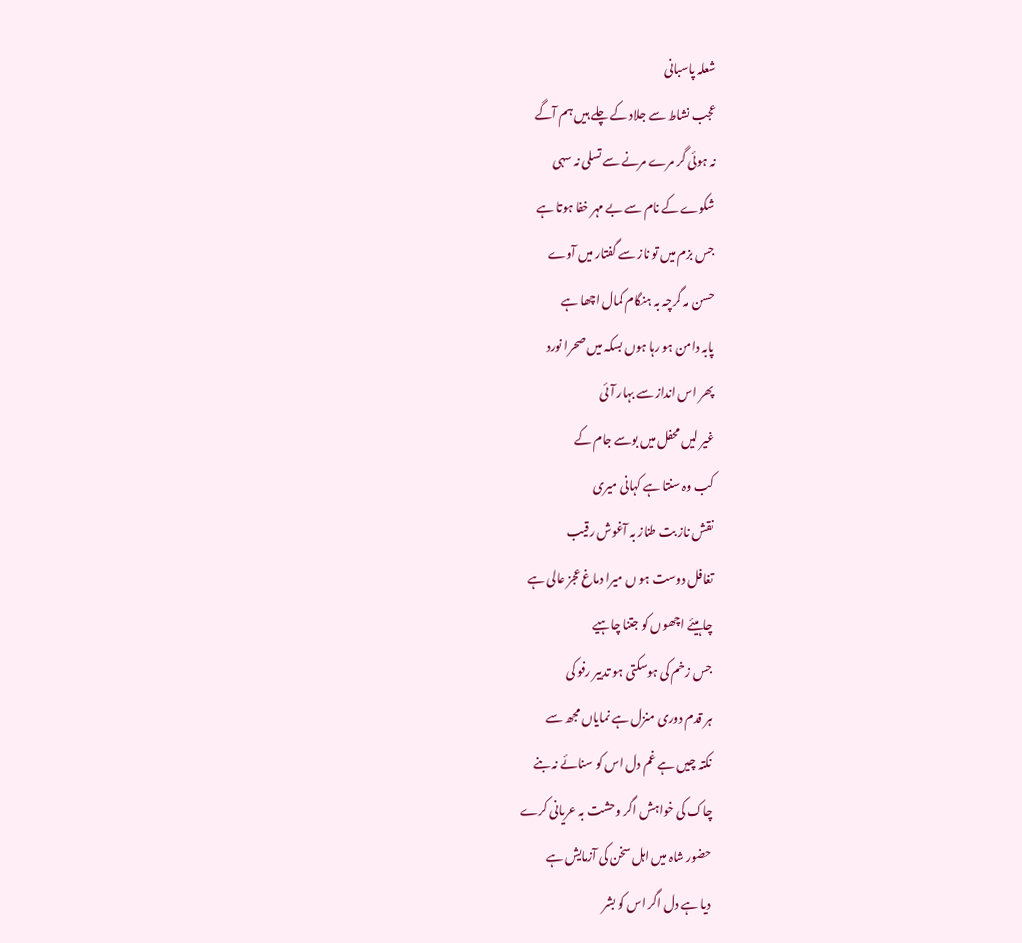شعلہ پاسبانی
عجب نشاط سے جلاد کے چلے ہیں ہم آگے
نہ ہوئی گر مرے مرنے سے تسلی نہ سہی
شکوے کے نام سے بے مہر خفا ہوتا ہے
جس بزم میں تو ناز سے گفتار میں آوے
حسن مہ گرچہ بہ ہنگام کمال اچھا ہے
پابہ دامن ہو رہا ہوں بسکہ میں صحرا نورد
پھر اس انداز سے بہار آئی
غیر لیں محفل میں بوسے جام کے
کب وہ سنتا ہے کہانی میری
نقش ناز بت طناز بہ آغوش رقیب
تغافل دوست ہو ں میرا دماغ عجز عالی ہے
چاہیئے اچھوں کو جتنا چاہیے
جس زخم کی ہوسکتی ہو تدبیر رفو کی
ہر قدم دوری منزل ہے نمایاں مجھ سے
نکتہ چیں ہے غم دل اس کو سنائے نہ بنے
چاک کی خواہش اگر وحشت بہ عریانی کرے
حضور شاہ میں اہل سخن کی آزمایش ہے
دیا ہے دل اگر اس کو بشر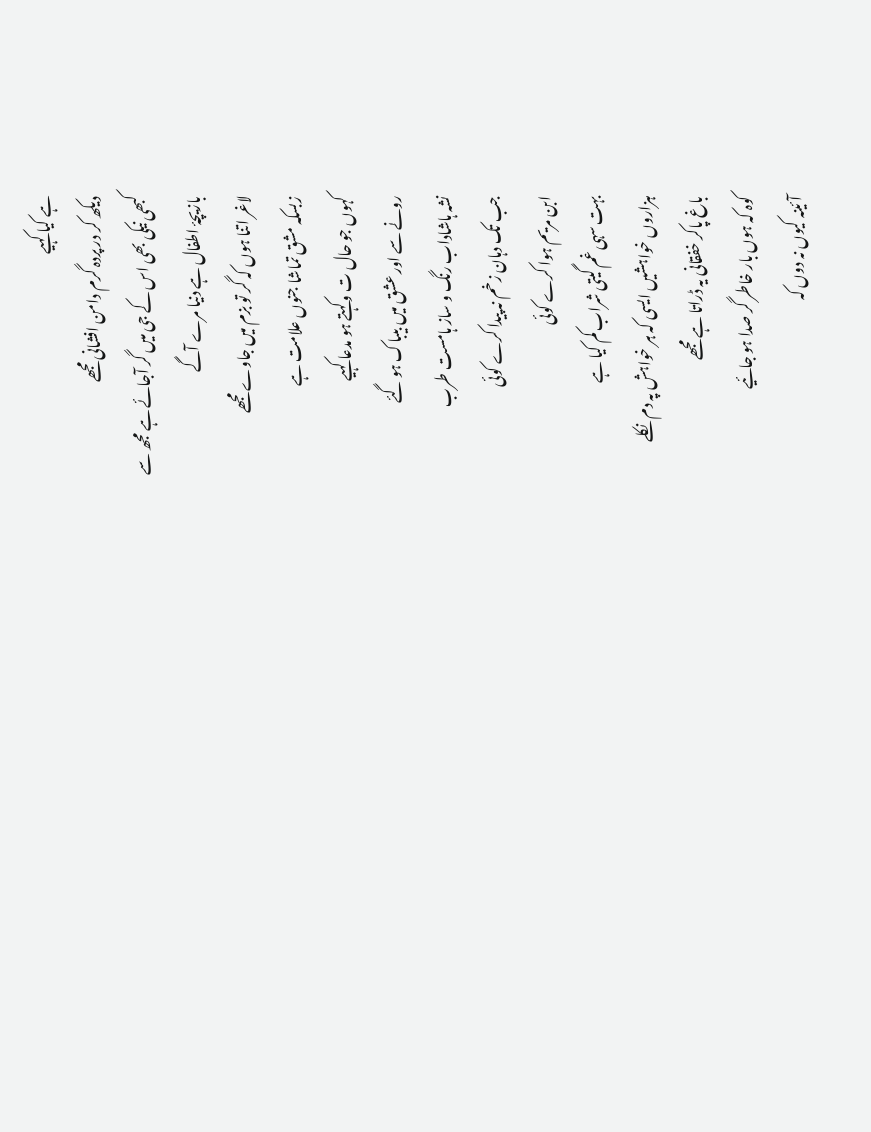ہے کیا کہیے
دیکھ کر در پردہ گرم دامن افشانی مجھے
کبھی نیکی بھی اس کے جی میں گر آجائے ہے مجھ سے
بازیچۂ اطفال ہے دنیا مرے آگے
لاغر اتنا ہوں کہ گر تو بزم میں جاوے مجھے
زبسکہ مشق تماشا جنوں علامت ہے
کہوں جو حال ت وکہتے ہو مدعا کہیے
رونے سے اور عشق میں بیباک ہو گئے
نشہ ہاشاداب رنگ و ساز ہامست طرب
جب تک دہان زخم نہ پیدا کرے کوئی
ابن مریم ہوا کرے کوئی
بہت سہی غم گیتی شراب کم کیا ہے
ہزاروں خواہشیں ایسی کہ ہر خواہش پہ دم نکلے
باغ پاکر خفقانی یہ ڈراتا ہے مجھے
کوہ کہ ہوں بار خاطر گر صدا ہو جائیے
آئینہ کیوں نہ دوں کہ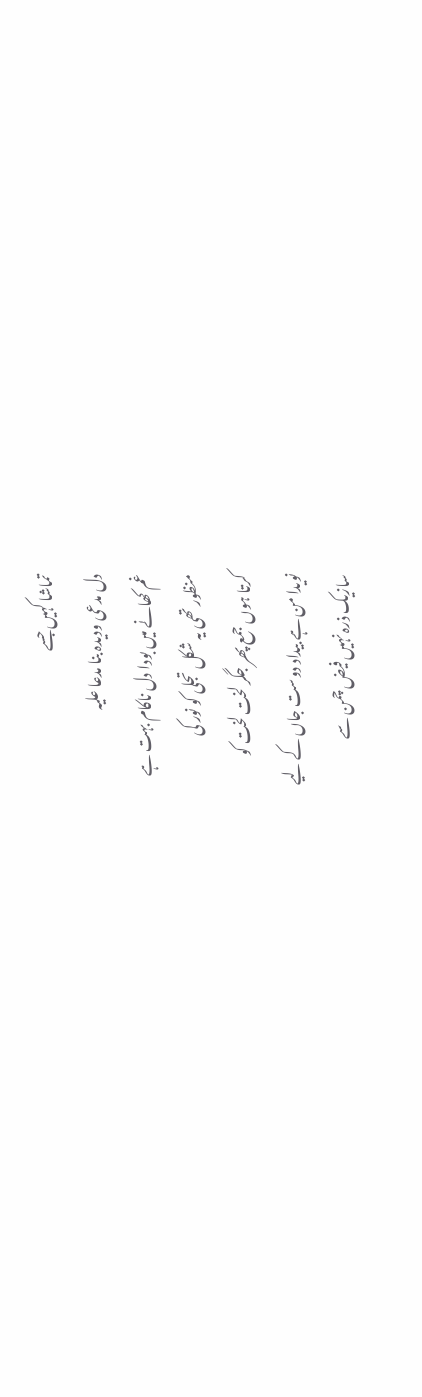تماشا کہیں جسے
دل مدعی ودیدہ بنا مدعا علیہ
غم کھانے میں بودا دل ناکام بہت ہے
منظور تھی یہ شکل تجلی کو نور کی
کرتا ہوں جمع پھر جگر لخت لخت کو
نویدا من ہے بیداد دوست جاں کے لیے
سازیک ذرہ نہیں فیض چمن سے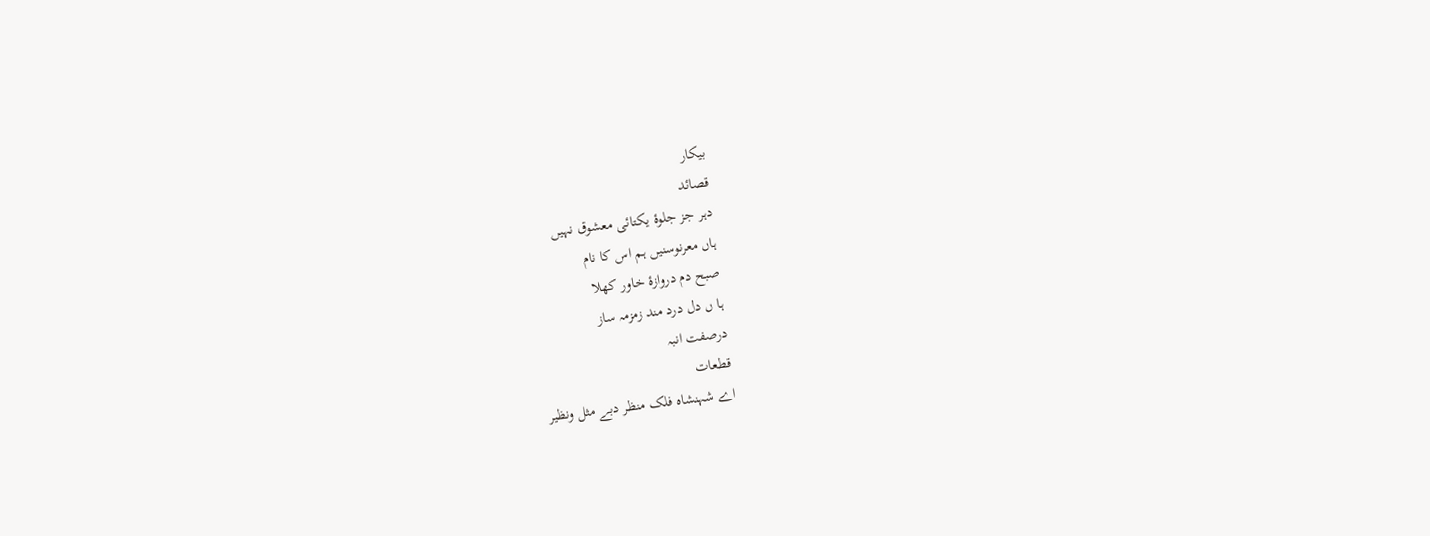بیکار
قصائد
دہر جز جلوۂ یکتائی معشوق نہیں
ہاں معرنوسنیں ہم اس کا نام
صبح دم دروازۂ خاور کھلا
ہا ں دل درد مند زمزمہ ساز
درصفت انبہ
قطعات
اے شہنشاہ فلک منظر دبے مثل ونظیر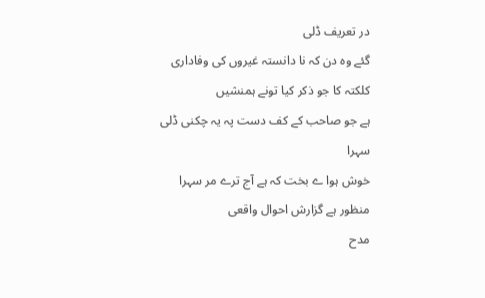در تعریف ڈلی
گئے وہ دن کہ نا دانستہ غیروں کی وفاداری
کلکتہ کا جو ذکر کیا تونے ہمنشیں
ہے جو صاحب کے کف دست پہ یہ چکنی ڈلی
سہرا
خوش ہوا ے بخت کہ ہے آج ترے مر سہرا
منظور ہے گزارش احوال واقعی
مدح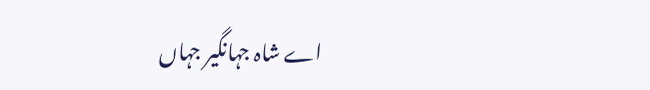اے شاہ جہانگیر جہاں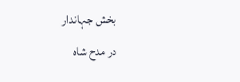بخش جہاندار
در مدح شاہ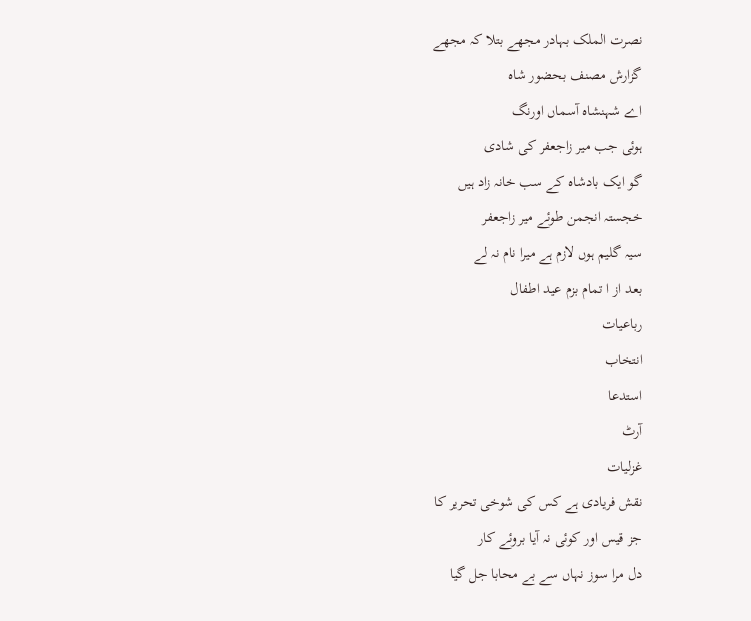نصرت الملک بہادر مجھے بتلا کہ مجھے
گزارش مصنف بحضور شاہ
اے شہنشاہ آسماں اورنگ
ہوئی جب میر زاجعفر کی شادی
گو ایک بادشاہ کے سب خانہ زاد ہیں
خجستہ انجمن طوئے میر زاجعفر
سیہ گلیم ہوں لازم ہے میرا نام نہ لے
بعد از ا تمام بزم عید اطفال
رباعیات
انتخاب
استدعا
آرٹ
غزلیات
نقش فریادی ہے کس کی شوخی تحریر کا
جز قیس اور کوئی نہ آیا بروئے کار
دل مرا سوز نہاں سے بے محابا جل گیا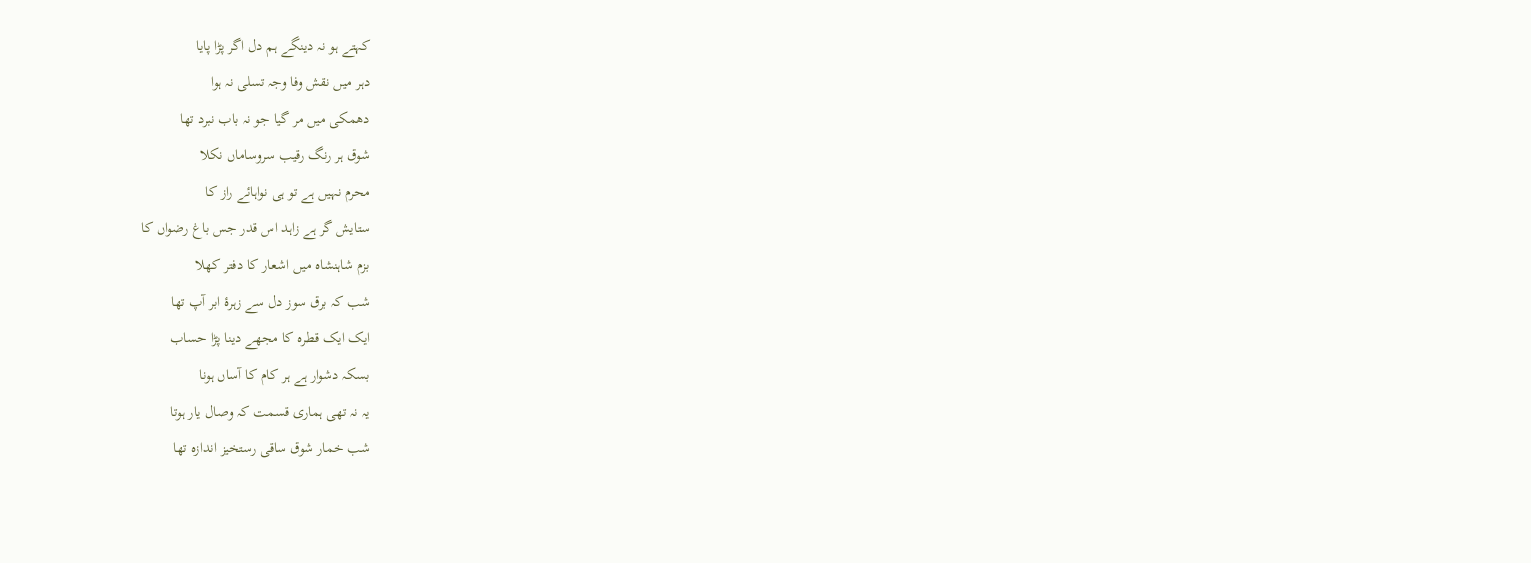کہتے ہو نہ دینگے ہم دل اگر پڑا پایا
دہر میں نقش وفا وجہ تسلی نہ ہوا
دھمکی میں مر گیا جو نہ باب نبرد تھا
شوق ہر رنگ رقیب سروساماں نکلا
محرم نہیں ہے تو ہی نواہائے راز کا
ستایش گر ہے زاہد اس قدر جس باغ رضواں کا
بزم شاہنشاہ میں اشعار کا دفتر کھلا
شب کہ برق سوز دل سے زہرۂ ابر آپ تھا
ایک ایک قطرہ کا مجھے دینا پڑا حساب
بسکہ دشوار ہے ہر کام کا آساں ہونا
یہ نہ تھی ہماری قسمت کہ وصال یار ہوتا
شب خمار شوق ساقی رستخیز اندازہ تھا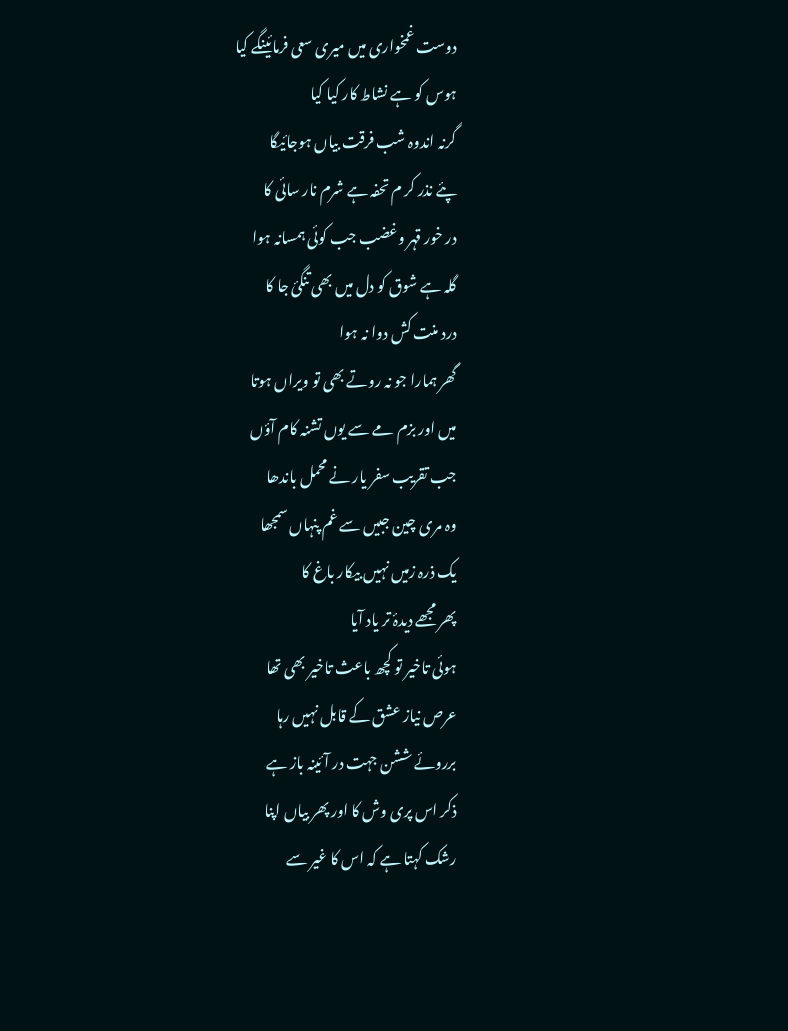دوست غمخواری میں میری سعی فرمائینگے کیا
ہوس کو ہے نشاط کار کیا کیا
گرنہ اندوہ شب فرقت بیاں ہوجائیگا
پئے نذر کر م تحفہ ہے شرم نار سائی کا
در خور قہر وغضب جب کوئی ہمسانہ ہوا
گلہ ہے شوق کو دل میں بھی تنگئ جا کا
درد منت کش دوا نہ ہوا
گھر ہمارا جو نہ روتے بھی تو ویراں ہوتا
میں اور بزم مے سے یوں تشنہ کام آؤں
جب تقریب سفر یار نے محمل باندھا
وہ مری چین جبیں سے غم پنہاں سمجھا
یک ذرہ زمیں نہیں بیکار باغ کا
پھر مجھے دیدۂ تر یاد آیا
ہوئی تاخیر تو کچھ باعث تاخیر بھی تھا
عرص نیاز عشق کے قابل نہیں رہا
برروئے ششن جہت در آئینہ باز ہے
ذکر اس پری وش کا اور پھر بیاں اپنا
رشک کہتا ہے کہ اس کا غیر سے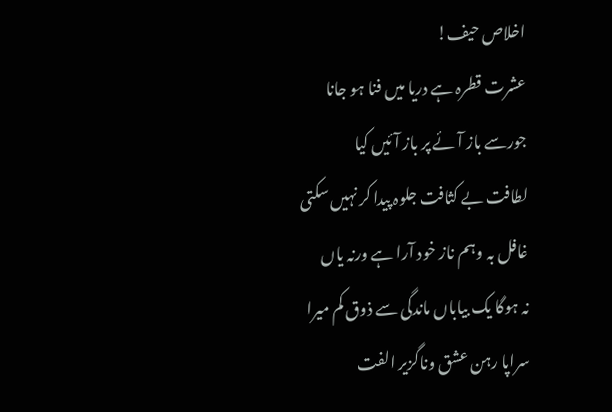اخلاص حیف!
عشرت قطرہ ہے دریا میں فنا ہو جانا
جورسے باز آئے پر باز آئیں کیا
لطافت بے کثافت جلوہ پیدا کر نہیں سکتی
غافل بہ وہم ناز خود آرا ہے ورنہ یاں
نہ ہوگا یک بیاباں ماندگی سے ذوق کم میرا
سراپا رہن عشق وناگزیر الفت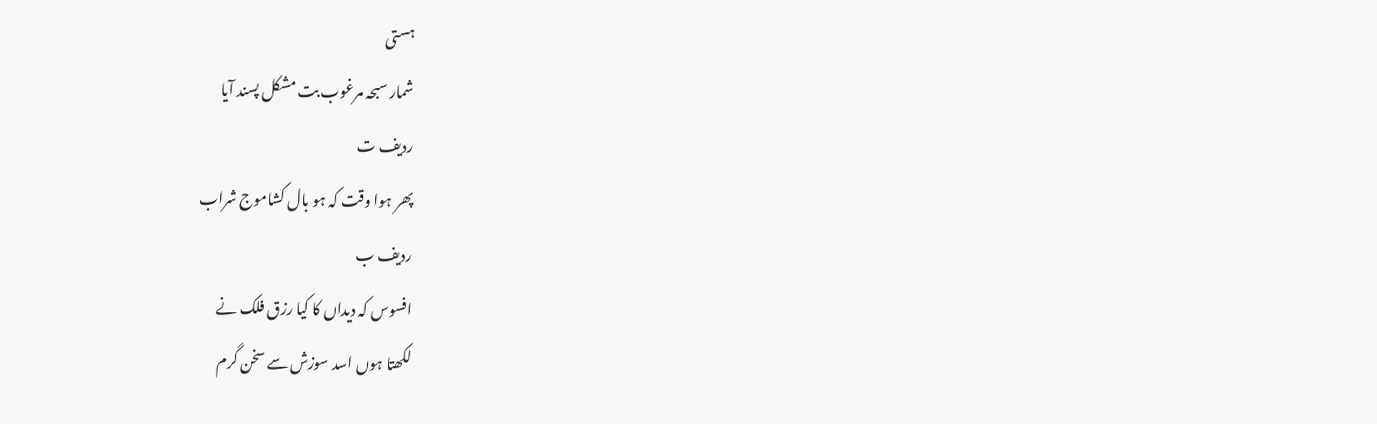ہستی
شمار سبحہ مرغوب بت مشکل پسند آیا
ردیف ت
پھر ہوا وقت کہ ہو بال کشاموج شراب
ردیف ب
افسوس کہ دیداں کا کیا رزق فلک نے
لکھتا ہوں اسد سوزش سے سخن گرم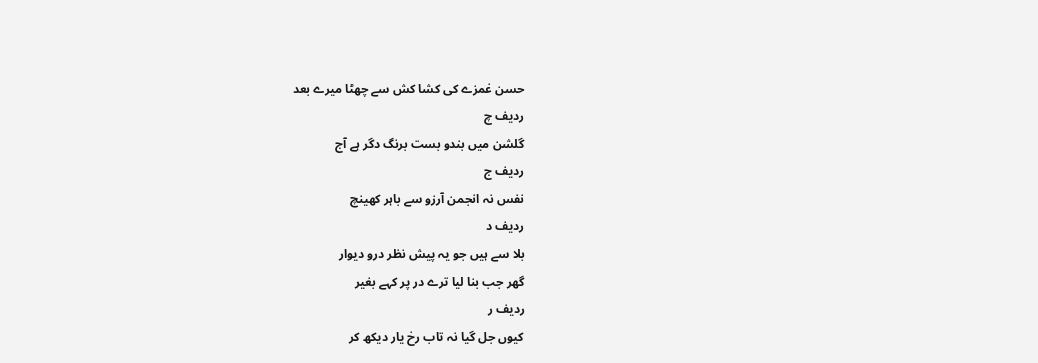حسن غمزے کی کشا کش سے چھٹا میرے بعد
ردیف چ
گلشن میں بندو بست برنگ دگر ہے آج
ردیف ج
نفس نہ انجمن آرزو سے باہر کھینچ
ردیف د
بلا سے ہیں جو یہ پیش نظر درو دیوار
گھر جب بنا لیا ترے در پر کہے بغیر
ردیف ر
کیوں جل گیا نہ تاب رخ یار دیکھ کر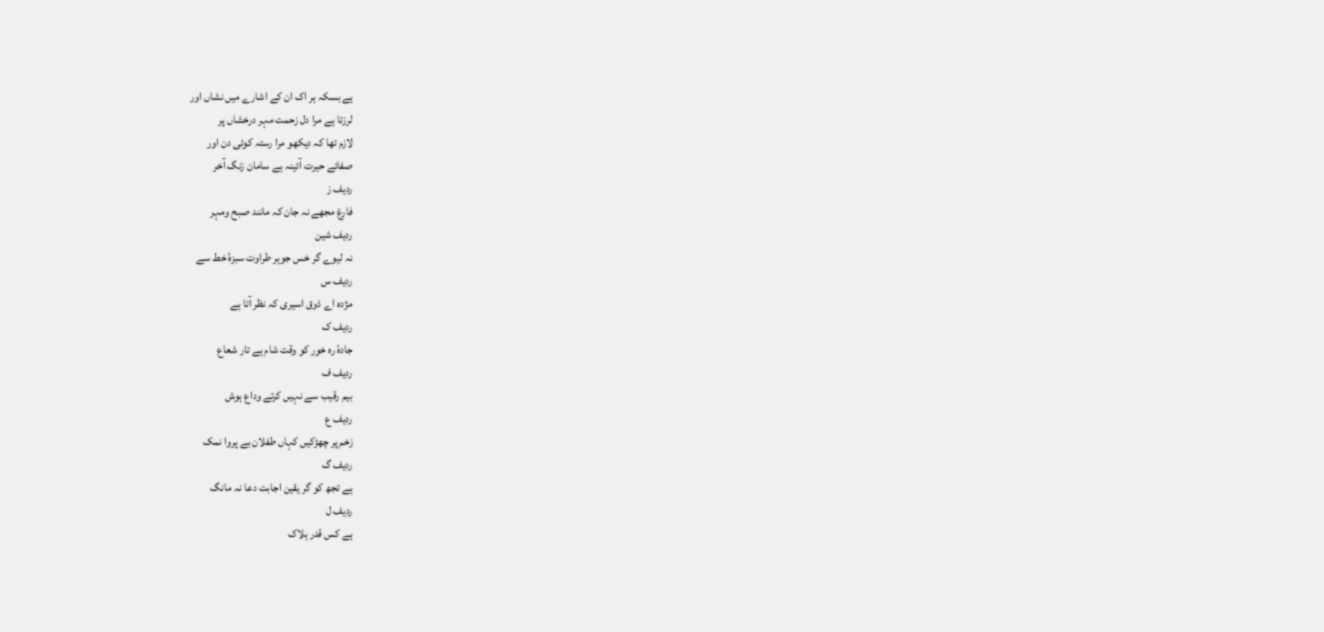ہے بسکہ ہر اک ان کے اشارے میں نشاں اور
لرزتا ہے مرا دل زحمت مہر درخشاں پر
لازم تھا کہ دیکھو مرا رستہ کوئی دن اور
صفائے حیرت آئینہ ہے سامان زنگ آخر
ردیف ز
فارغ مجھے نہ جان کہ مانند صبح ومہر
ردیف شین
نہ لیوے گر خس جوہر طراوت سبزۂ خط سے
ردیف س
مژدہ اے ذوق اسیری کہ نظر آتا ہے
ردیف ک
جادۂ رہ خور کو وقت شام ہے تار شعاع
ردیف ف
بیم رقیب سے نہیں کرتے وداع ہوش
ردیف ع
زخم پر چھڑکیں کہاں طفلان بے پروا نمک
ردیف گ
ہے تجھ کو گر یقین اجابت دعا نہ مانگ
ردیف ل
ہے کس قدر ہلاک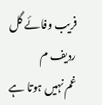فریب وفائے گل
ردیف م
غم نہیں ہوتا ہے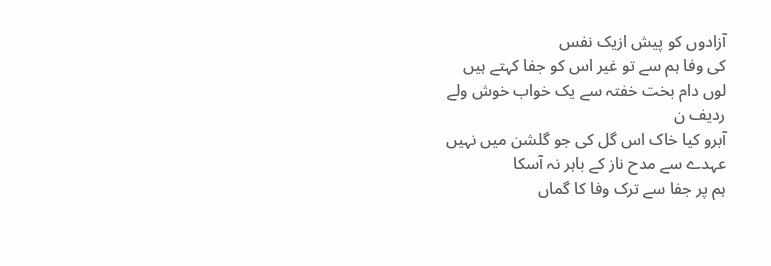آزادوں کو پیش ازیک نفس
کی وفا ہم سے تو غیر اس کو جفا کہتے ہیں
لوں دام بخت خفتہ سے یک خواب خوش ولے
ردیف ن
آبرو کیا خاک اس گل کی جو گلشن میں نہیں
عہدے سے مدح ناز کے باہر نہ آسکا
ہم پر جفا سے ترک وفا کا گماں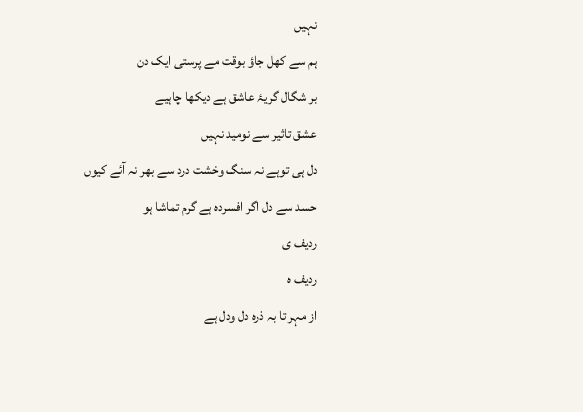نہیں
ہم سے کھل جاؤ بوقت مے پرستی ایک دن
بر شگال گریۂ عاشق ہے دیکھا چاہیے
عشق تاثیر سے نومید نہیں
دل ہی توہے نہ سنگ وخشت درد سے بھر نہ آئے کیوں
حسد سے دل اگر افسردہ ہے گرم تماشا ہو
ردیف ی
ردیف ہ
از مہر تا بہ ذرہ دل ودل ہے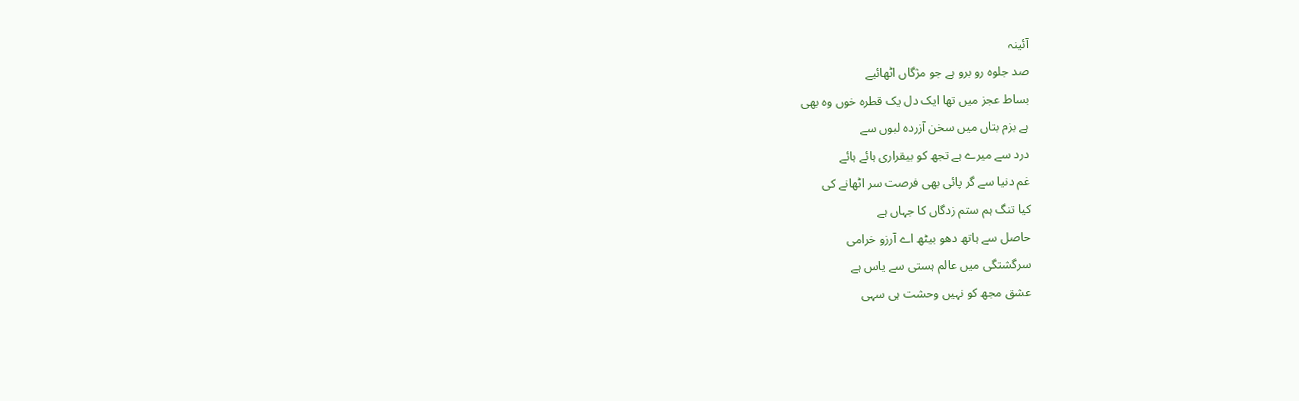آئینہ
صد جلوہ رو برو ہے جو مژگاں اٹھائیے
بساط عجز میں تھا ایک دل یک قطرہ خوں وہ بھی
ہے بزم بتاں میں سخن آزردہ لبوں سے
درد سے میرے ہے تجھ کو بیقراری ہائے ہائے
غم دنیا سے گر پائی بھی فرصت سر اٹھانے کی
کیا تنگ ہم ستم زدگاں کا جہاں ہے
حاصل سے ہاتھ دھو بیٹھ اے آرزو خرامی
سرگشتگی میں عالم ہستی سے یاس ہے
عشق مجھ کو نہیں وحشت ہی سہی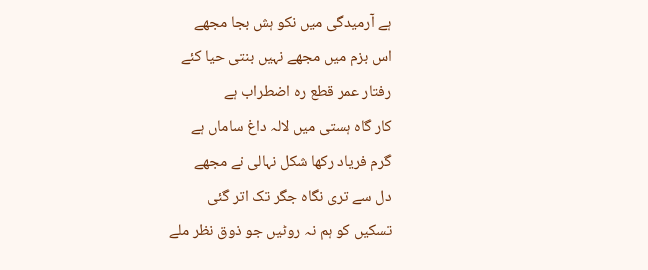ہے آرمیدگی میں نکو ہش بجا مجھے
اس بزم میں مجھے نہیں بنتی حیا کئے
رفتار عمر قطع رہ اضطراب ہے
کار گاہ ہستی میں لالہ داغ ساماں ہے
گرم فریاد رکھا شکل نہالی نے مجھے
دل سے تری نگاہ جگر تک اتر گئی
تسکیں کو ہم نہ روٹیں جو ذوق نظر ملے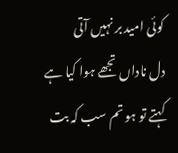کوئی امید بر نہیں آتی
دل ناداں تجھے ہوا کیا ہے
کہتے تو ہو تم سب کہ بت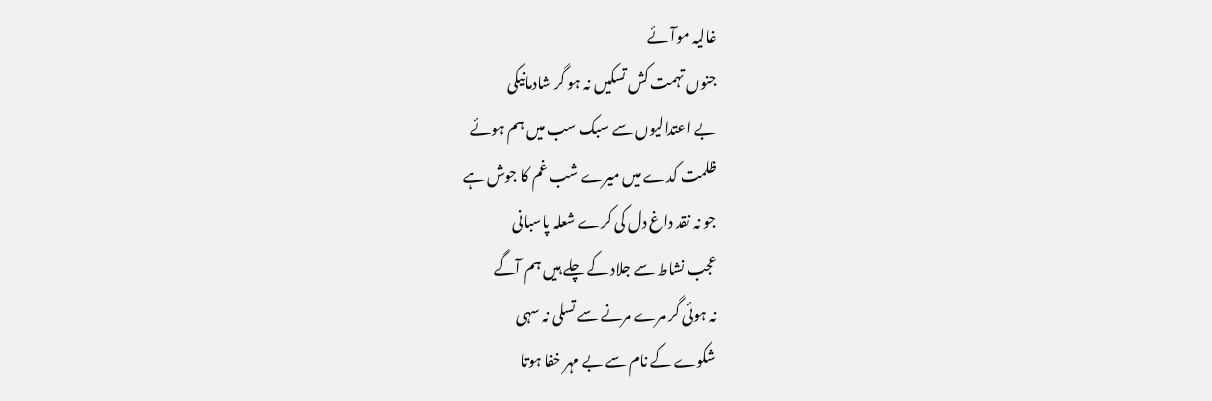غالیہ موآئے
جنوں تہمت کش تسکیں نہ ہو گر شادمانیکی
بے اعتدالیوں سے سبک سب میں ہم ہوئے
ظلمت کدے میں میرے شب غم کا جوش ہے
جو نہ نقد داغ دل کی کرے شعلہ پاسبانی
عجب نشاط سے جلاد کے چلے ہیں ہم آگے
نہ ہوئی گر مرے مرنے سے تسلی نہ سہی
شکوے کے نام سے بے مہر خفا ہوتا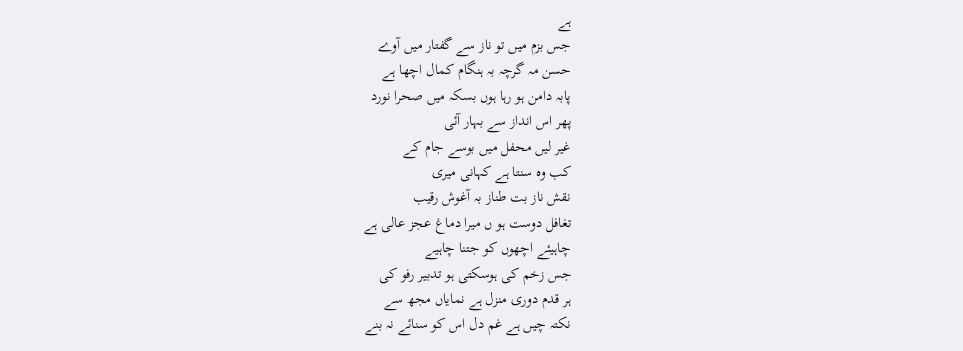ہے
جس بزم میں تو ناز سے گفتار میں آوے
حسن مہ گرچہ بہ ہنگام کمال اچھا ہے
پابہ دامن ہو رہا ہوں بسکہ میں صحرا نورد
پھر اس انداز سے بہار آئی
غیر لیں محفل میں بوسے جام کے
کب وہ سنتا ہے کہانی میری
نقش ناز بت طناز بہ آغوش رقیب
تغافل دوست ہو ں میرا دماغ عجز عالی ہے
چاہیئے اچھوں کو جتنا چاہیے
جس زخم کی ہوسکتی ہو تدبیر رفو کی
ہر قدم دوری منزل ہے نمایاں مجھ سے
نکتہ چیں ہے غم دل اس کو سنائے نہ بنے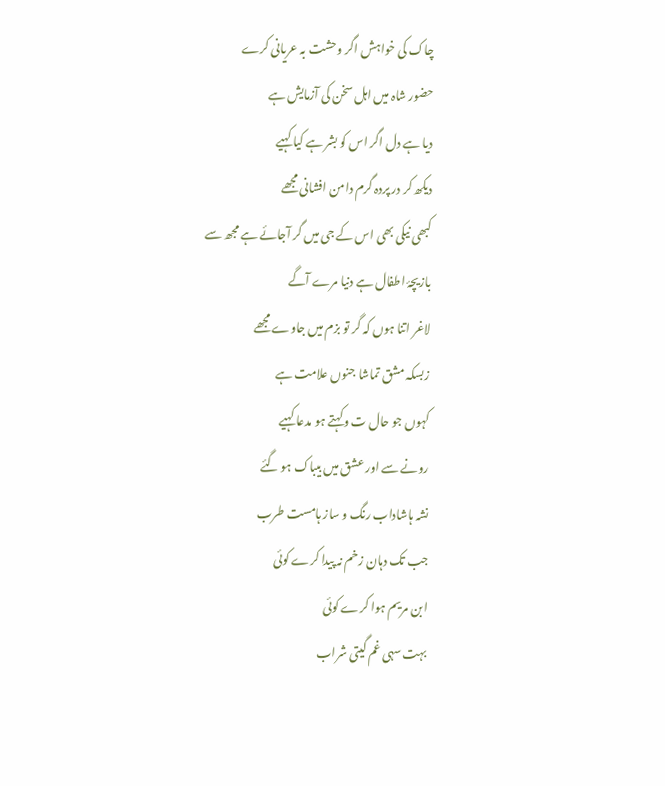چاک کی خواہش اگر وحشت بہ عریانی کرے
حضور شاہ میں اہل سخن کی آزمایش ہے
دیا ہے دل اگر اس کو بشر ہے کیا کہیے
دیکھ کر در پردہ گرم دامن افشانی مجھے
کبھی نیکی بھی اس کے جی میں گر آجائے ہے مجھ سے
بازیچۂ اطفال ہے دنیا مرے آگے
لاغر اتنا ہوں کہ گر تو بزم میں جاوے مجھے
زبسکہ مشق تماشا جنوں علامت ہے
کہوں جو حال ت وکہتے ہو مدعا کہیے
رونے سے اور عشق میں بیباک ہو گئے
نشہ ہاشاداب رنگ و ساز ہامست طرب
جب تک دہان زخم نہ پیدا کرے کوئی
ابن مریم ہوا کرے کوئی
بہت سہی غم گیتی شراب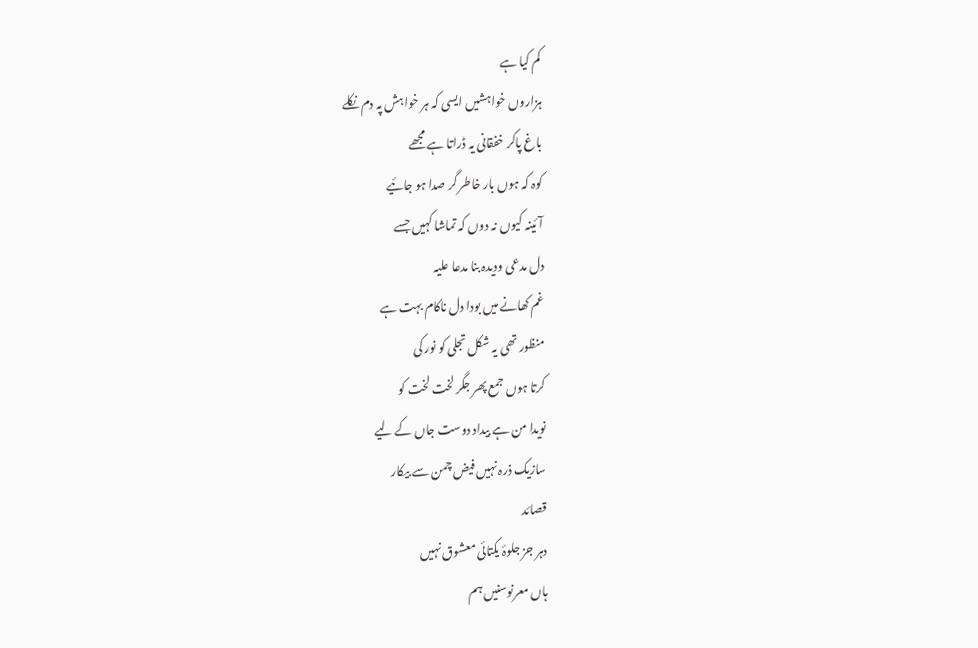کم کیا ہے
ہزاروں خواہشیں ایسی کہ ہر خواہش پہ دم نکلے
باغ پاکر خفقانی یہ ڈراتا ہے مجھے
کوہ کہ ہوں بار خاطر گر صدا ہو جائیے
آئینہ کیوں نہ دوں کہ تماشا کہیں جسے
دل مدعی ودیدہ بنا مدعا علیہ
غم کھانے میں بودا دل ناکام بہت ہے
منظور تھی یہ شکل تجلی کو نور کی
کرتا ہوں جمع پھر جگر لخت لخت کو
نویدا من ہے بیداد دوست جاں کے لیے
سازیک ذرہ نہیں فیض چمن سے بیکار
قصائد
دہر جز جلوۂ یکتائی معشوق نہیں
ہاں معرنوسنیں ہم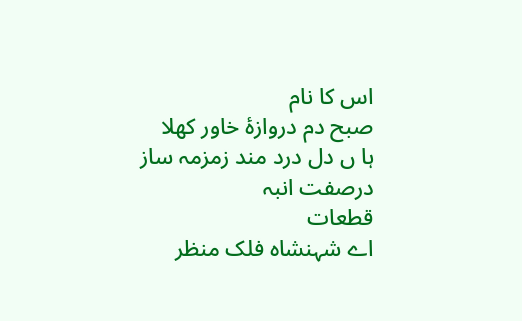اس کا نام
صبح دم دروازۂ خاور کھلا
ہا ں دل درد مند زمزمہ ساز
درصفت انبہ
قطعات
اے شہنشاہ فلک منظر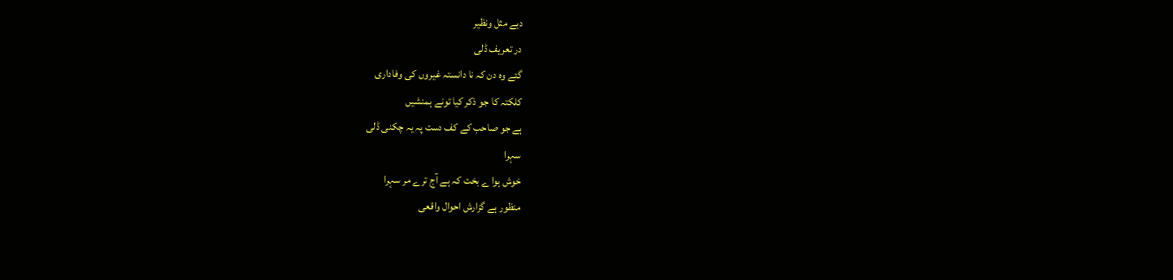دبے مثل ونظیر
در تعریف ڈلی
گئے وہ دن کہ نا دانستہ غیروں کی وفاداری
کلکتہ کا جو ذکر کیا تونے ہمنشیں
ہے جو صاحب کے کف دست پہ یہ چکنی ڈلی
سہرا
خوش ہوا ے بخت کہ ہے آج ترے مر سہرا
منظور ہے گزارش احوال واقعی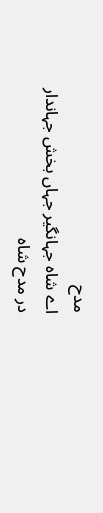مدح
اے شاہ جہانگیر جہاں بخش جہاندار
در مدح شاہ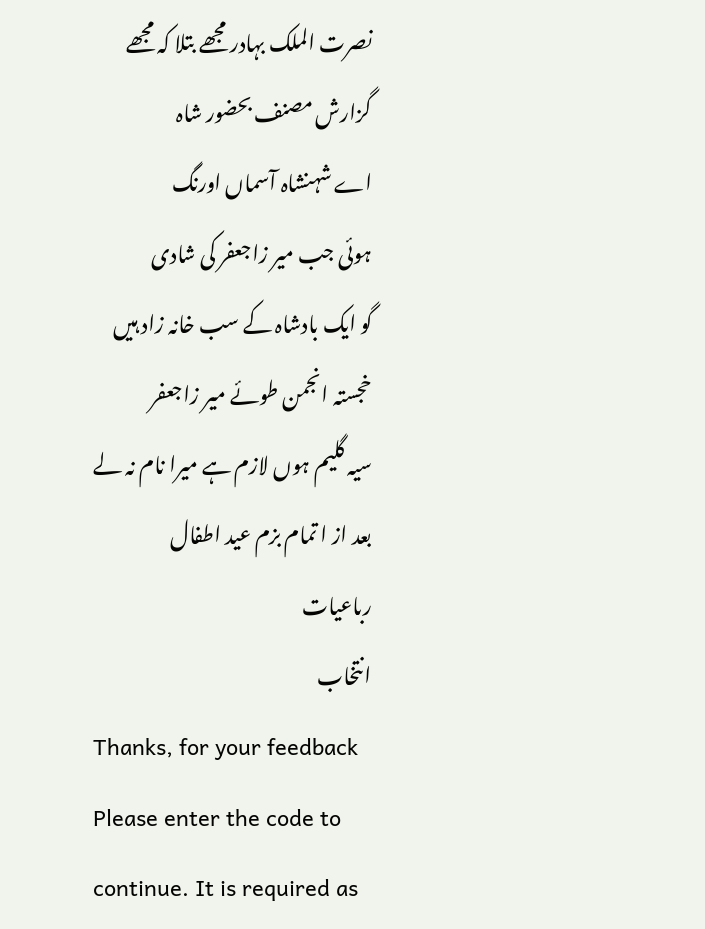نصرت الملک بہادر مجھے بتلا کہ مجھے
گزارش مصنف بحضور شاہ
اے شہنشاہ آسماں اورنگ
ہوئی جب میر زاجعفر کی شادی
گو ایک بادشاہ کے سب خانہ زاد ہیں
خجستہ انجمن طوئے میر زاجعفر
سیہ گلیم ہوں لازم ہے میرا نام نہ لے
بعد از ا تمام بزم عید اطفال
رباعیات
انتخاب
Thanks, for your feedback
Please enter the code to continue. It is required as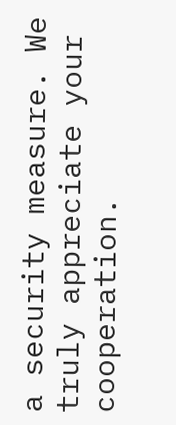a security measure. We truly appreciate your cooperation.